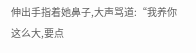伸出手指着她鼻子,大声骂道:“我养你这么大,要点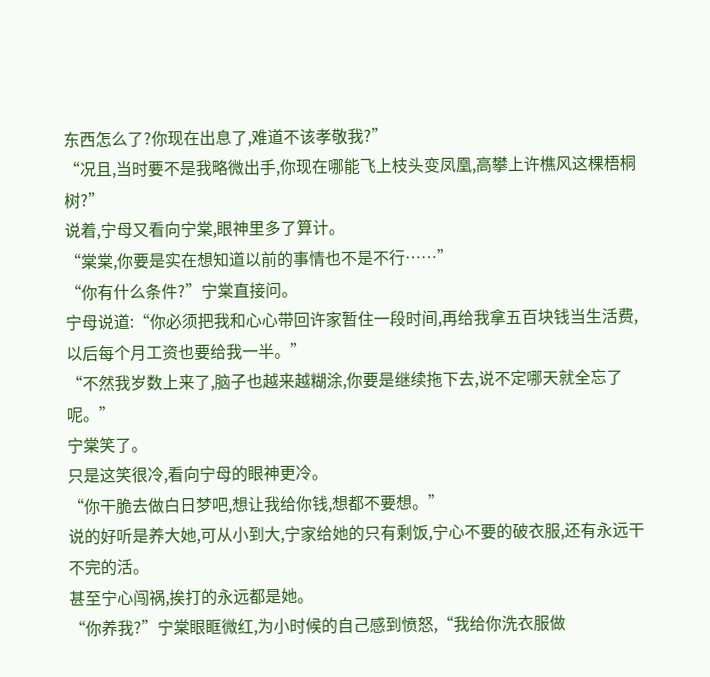东西怎么了?你现在出息了,难道不该孝敬我?”
“况且,当时要不是我略微出手,你现在哪能飞上枝头变凤凰,高攀上许樵风这棵梧桐树?”
说着,宁母又看向宁棠,眼神里多了算计。
“棠棠,你要是实在想知道以前的事情也不是不行……”
“你有什么条件?”宁棠直接问。
宁母说道:“你必须把我和心心带回许家暂住一段时间,再给我拿五百块钱当生活费,以后每个月工资也要给我一半。”
“不然我岁数上来了,脑子也越来越糊涂,你要是继续拖下去,说不定哪天就全忘了呢。”
宁棠笑了。
只是这笑很冷,看向宁母的眼神更冷。
“你干脆去做白日梦吧,想让我给你钱,想都不要想。”
说的好听是养大她,可从小到大,宁家给她的只有剩饭,宁心不要的破衣服,还有永远干不完的活。
甚至宁心闯祸,挨打的永远都是她。
“你养我?”宁棠眼眶微红,为小时候的自己感到愤怒,“我给你洗衣服做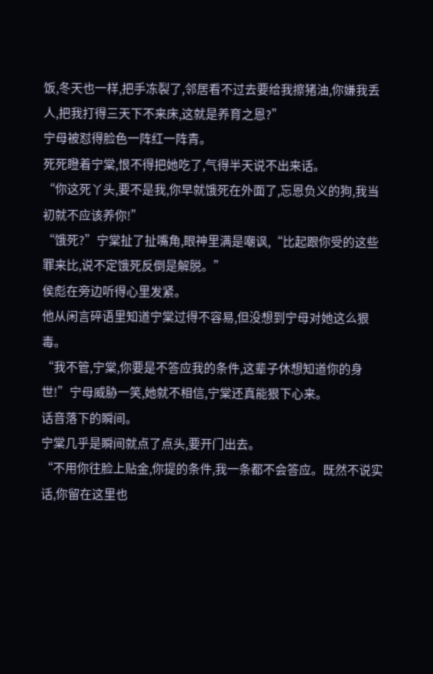饭,冬天也一样,把手冻裂了,邻居看不过去要给我擦猪油,你嫌我丢人,把我打得三天下不来床,这就是养育之恩?”
宁母被怼得脸色一阵红一阵青。
死死瞪着宁棠,恨不得把她吃了,气得半天说不出来话。
“你这死丫头,要不是我,你早就饿死在外面了,忘恩负义的狗,我当初就不应该养你!”
“饿死?”宁棠扯了扯嘴角,眼神里满是嘲讽,“比起跟你受的这些罪来比,说不定饿死反倒是解脱。”
侯彪在旁边听得心里发紧。
他从闲言碎语里知道宁棠过得不容易,但没想到宁母对她这么狠毒。
“我不管,宁棠,你要是不答应我的条件,这辈子休想知道你的身世!”宁母威胁一笑,她就不相信,宁棠还真能狠下心来。
话音落下的瞬间。
宁棠几乎是瞬间就点了点头,要开门出去。
“不用你往脸上贴金,你提的条件,我一条都不会答应。既然不说实话,你留在这里也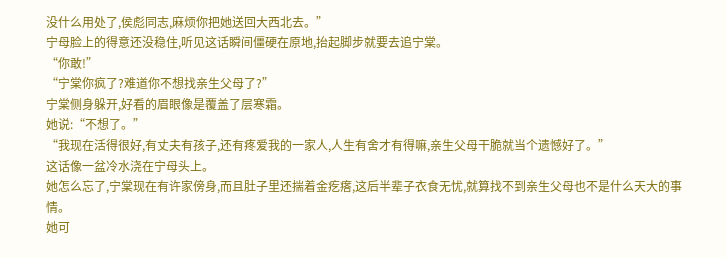没什么用处了,侯彪同志,麻烦你把她送回大西北去。”
宁母脸上的得意还没稳住,听见这话瞬间僵硬在原地,抬起脚步就要去追宁棠。
“你敢!”
“宁棠你疯了?难道你不想找亲生父母了?”
宁棠侧身躲开,好看的眉眼像是覆盖了层寒霜。
她说:“不想了。”
“我现在活得很好,有丈夫有孩子,还有疼爱我的一家人,人生有舍才有得嘛,亲生父母干脆就当个遗憾好了。”
这话像一盆冷水浇在宁母头上。
她怎么忘了,宁棠现在有许家傍身,而且肚子里还揣着金疙瘩,这后半辈子衣食无忧,就算找不到亲生父母也不是什么天大的事情。
她可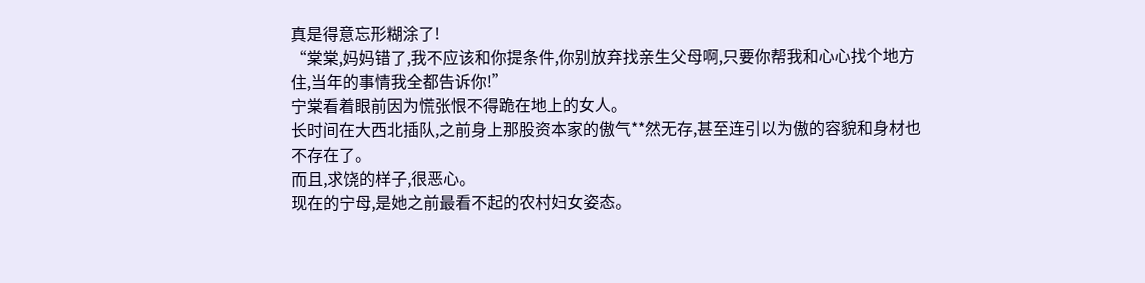真是得意忘形糊涂了!
“棠棠,妈妈错了,我不应该和你提条件,你别放弃找亲生父母啊,只要你帮我和心心找个地方住,当年的事情我全都告诉你!”
宁棠看着眼前因为慌张恨不得跪在地上的女人。
长时间在大西北插队,之前身上那股资本家的傲气**然无存,甚至连引以为傲的容貌和身材也不存在了。
而且,求饶的样子,很恶心。
现在的宁母,是她之前最看不起的农村妇女姿态。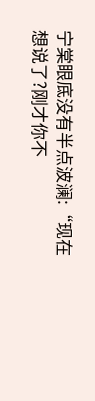宁棠眼底没有半点波澜:“现在想说了?刚才你不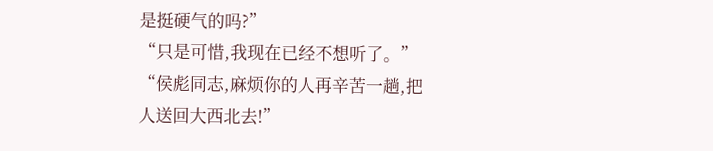是挺硬气的吗?”
“只是可惜,我现在已经不想听了。”
“侯彪同志,麻烦你的人再辛苦一趟,把人送回大西北去!”